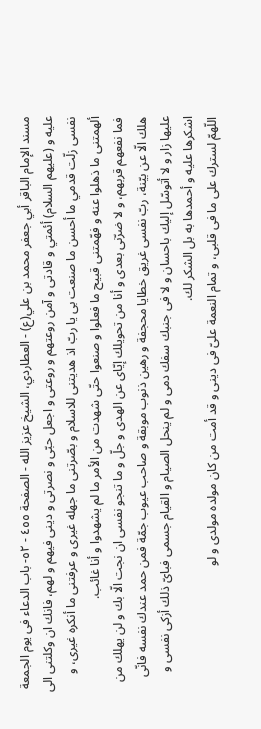مسند الإمام الباقر أبي جعفر محمد بن علي(ع) - العطاردي، الشيخ عزيز الله - الصفحة ٤٥٥ - ٥٢- باب الدعاء فى يوم الجمعة
عليه و (عليهم السلام) أئمتي و قادتى و آمن روعتهم و روعتى و اجعل حبّى و نصرتى و دينى فيهم و لهم، فانك ان وكلتنى الى نفسى زلّت قدمي ما أحسن ما صنعت بى يا ربّ اذ هديتنى للاسلام و بصّرتنى ما جهله غيرى و عرفتنى ما أنكره غيرى، و ألهمتنى ما ذهلوا عنه و فهّمتنى قبيح ما فعلوا و صنعوا حتّى شهدت من الأمر ما لم يشهدوا و أنا غائب.
فما نفعهم قربهم، و لا ضرّنى بعدى و أنا من تحويلك إيّاى عن الهدى و جلّ و ما تنجو نفسى ان نجت الّا بك و لن يهلك من هلك الّا عن بيّنة، ربّ نفسى غريق خطايا محجفة و رهين ذنوب موبقة و صاحب عيوب جمّة فمن حمد عندك نفسه فانّى عليها زار و لا أتوسّل إليك باحسان و لا فى جنبك سفك دمى و لم ينحل الصيام و القيام جسمى فباىّ ذلك أزكى نفسى و اشكرها عليه و أحمدها به بل الشكر لك.
اللّهمّ لسترك على ما فى قلبى، و تمام النعمة علىّ فى دينى و قد أمت من كان مولده مولدى و لو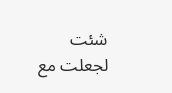شئت لجعلت مع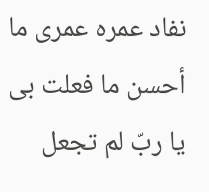نفاد عمره عمرى ما أحسن ما فعلت بى يا ربّ لم تجعل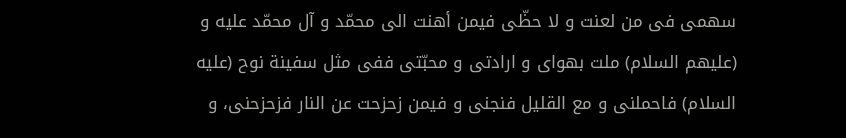سهمى فى من لعنت و لا حظّى فيمن أهنت الى محمّد و آل محمّد عليه و (عليهم السلام) ملت بهواى و ارادتى و محبّتى ففى مثل سفينة نوح (عليه السلام) فاحملنى و مع القليل فنجنى و فيمن زحزحت عن النار فزحزحنى، و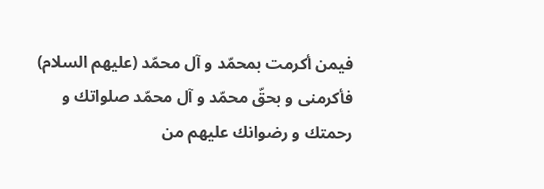فيمن أكرمت بمحمّد و آل محمّد (عليهم السلام) فأكرمنى و بحقّ محمّد و آل محمّد صلواتك و رحمتك و رضوانك عليهم من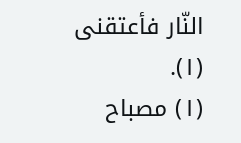النّار فأعتقنى (١).
(١) مصباح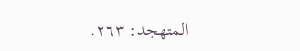المتهجد: ٢٦٣.